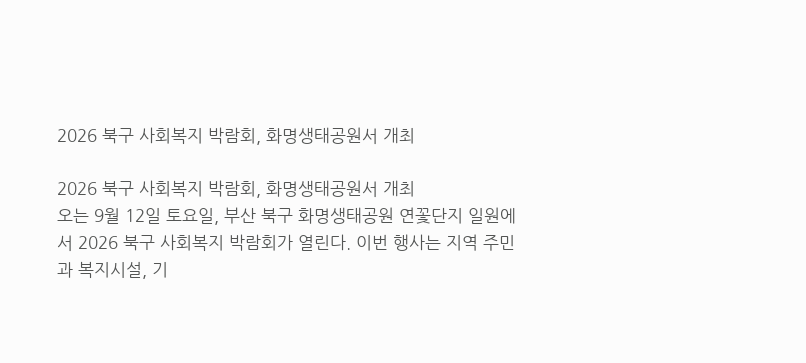2026 북구 사회복지 박람회, 화명생태공원서 개최

2026 북구 사회복지 박람회, 화명생태공원서 개최
오는 9월 12일 토요일, 부산 북구 화명생태공원 연꽃단지 일원에서 2026 북구 사회복지 박람회가 열린다. 이번 행사는 지역 주민과 복지시설, 기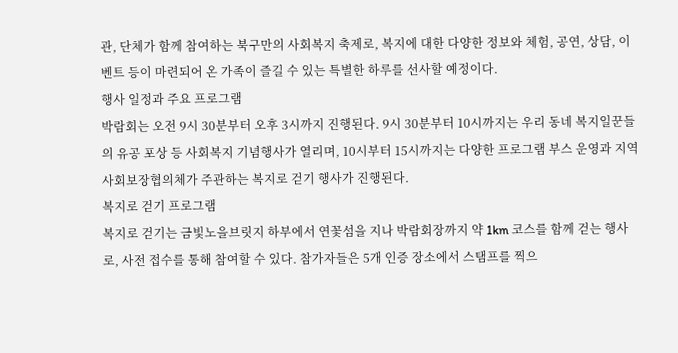관, 단체가 함께 참여하는 북구만의 사회복지 축제로, 복지에 대한 다양한 정보와 체험, 공연, 상담, 이벤트 등이 마련되어 온 가족이 즐길 수 있는 특별한 하루를 선사할 예정이다.
행사 일정과 주요 프로그램
박람회는 오전 9시 30분부터 오후 3시까지 진행된다. 9시 30분부터 10시까지는 우리 동네 복지일꾼들의 유공 포상 등 사회복지 기념행사가 열리며, 10시부터 15시까지는 다양한 프로그램 부스 운영과 지역사회보장협의체가 주관하는 복지로 걷기 행사가 진행된다.
복지로 걷기 프로그램
복지로 걷기는 금빛노을브릿지 하부에서 연꽃섬을 지나 박람회장까지 약 1km 코스를 함께 걷는 행사로, 사전 접수를 통해 참여할 수 있다. 참가자들은 5개 인증 장소에서 스탬프를 찍으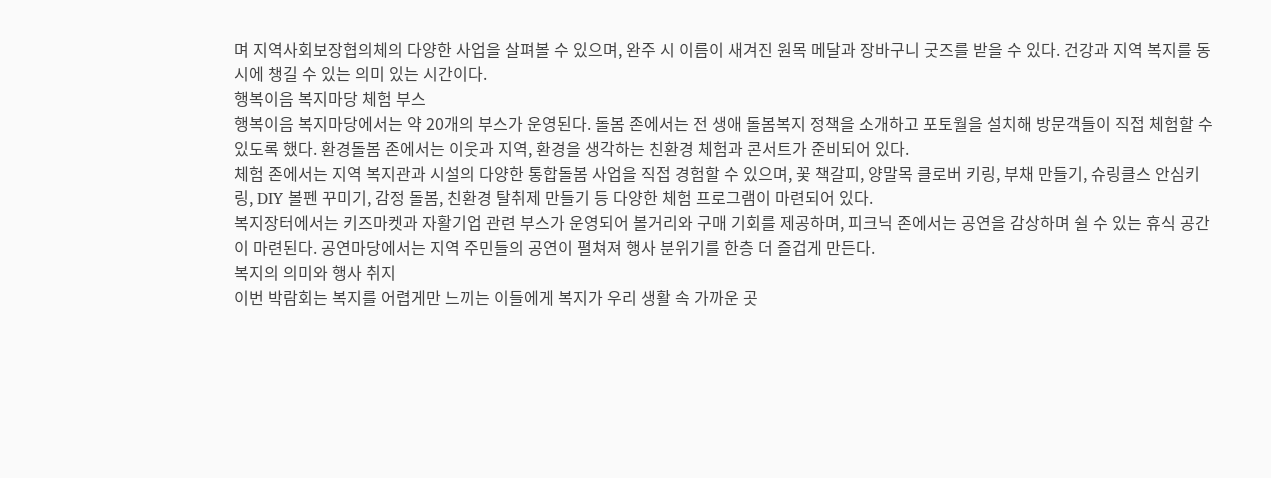며 지역사회보장협의체의 다양한 사업을 살펴볼 수 있으며, 완주 시 이름이 새겨진 원목 메달과 장바구니 굿즈를 받을 수 있다. 건강과 지역 복지를 동시에 챙길 수 있는 의미 있는 시간이다.
행복이음 복지마당 체험 부스
행복이음 복지마당에서는 약 20개의 부스가 운영된다. 돌봄 존에서는 전 생애 돌봄복지 정책을 소개하고 포토월을 설치해 방문객들이 직접 체험할 수 있도록 했다. 환경돌봄 존에서는 이웃과 지역, 환경을 생각하는 친환경 체험과 콘서트가 준비되어 있다.
체험 존에서는 지역 복지관과 시설의 다양한 통합돌봄 사업을 직접 경험할 수 있으며, 꽃 책갈피, 양말목 클로버 키링, 부채 만들기, 슈링클스 안심키링, DIY 볼펜 꾸미기, 감정 돌봄, 친환경 탈취제 만들기 등 다양한 체험 프로그램이 마련되어 있다.
복지장터에서는 키즈마켓과 자활기업 관련 부스가 운영되어 볼거리와 구매 기회를 제공하며, 피크닉 존에서는 공연을 감상하며 쉴 수 있는 휴식 공간이 마련된다. 공연마당에서는 지역 주민들의 공연이 펼쳐져 행사 분위기를 한층 더 즐겁게 만든다.
복지의 의미와 행사 취지
이번 박람회는 복지를 어렵게만 느끼는 이들에게 복지가 우리 생활 속 가까운 곳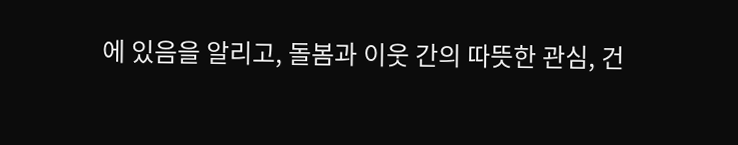에 있음을 알리고, 돌봄과 이웃 간의 따뜻한 관심, 건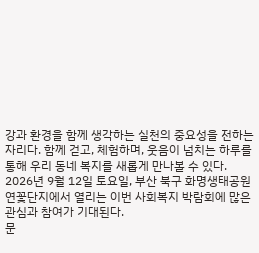강과 환경을 함께 생각하는 실천의 중요성을 전하는 자리다. 함께 걷고, 체험하며, 웃음이 넘치는 하루를 통해 우리 동네 복지를 새롭게 만나볼 수 있다.
2026년 9월 12일 토요일, 부산 북구 화명생태공원 연꽃단지에서 열리는 이번 사회복지 박람회에 많은 관심과 참여가 기대된다.
문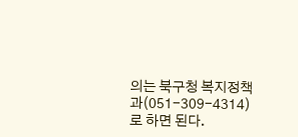의는 북구청 복지정책과(051-309-4314)로 하면 된다.